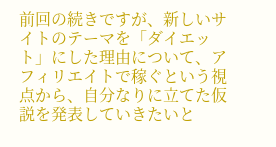前回の続きですが、新しいサイトのテーマを「ダイエット」にした理由について、アフィリエイトで稼ぐという視点から、自分なりに立てた仮説を発表していきたいと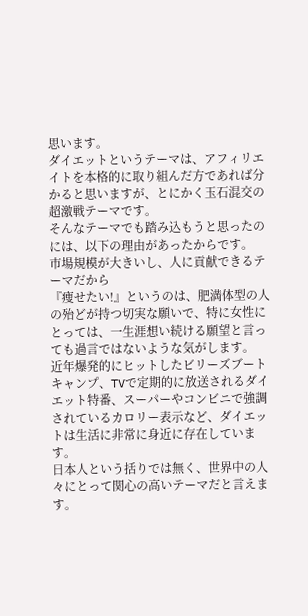思います。
ダイエットというテーマは、アフィリエイトを本格的に取り組んだ方であれば分かると思いますが、とにかく玉石混交の超激戦テーマです。
そんなテーマでも踏み込もうと思ったのには、以下の理由があったからです。
市場規模が大きいし、人に貢献できるテーマだから
『痩せたい!』というのは、肥満体型の人の殆どが持つ切実な願いで、特に女性にとっては、一生涯想い続ける願望と言っても過言ではないような気がします。
近年爆発的にヒットしたビリーズブートキャンプ、TVで定期的に放送されるダイエット特番、スーパーやコンビニで強調されているカロリー表示など、ダイエットは生活に非常に身近に存在しています。
日本人という括りでは無く、世界中の人々にとって関心の高いテーマだと言えます。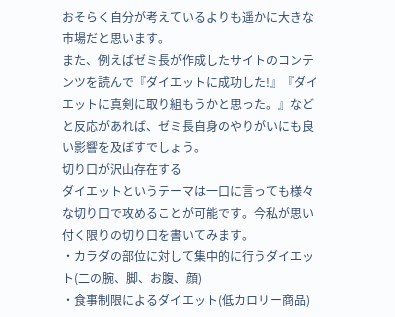おそらく自分が考えているよりも遥かに大きな市場だと思います。
また、例えばゼミ長が作成したサイトのコンテンツを読んで『ダイエットに成功した!』『ダイエットに真剣に取り組もうかと思った。』などと反応があれば、ゼミ長自身のやりがいにも良い影響を及ぼすでしょう。
切り口が沢山存在する
ダイエットというテーマは一口に言っても様々な切り口で攻めることが可能です。今私が思い付く限りの切り口を書いてみます。
・カラダの部位に対して集中的に行うダイエット(二の腕、脚、お腹、顔)
・食事制限によるダイエット(低カロリー商品)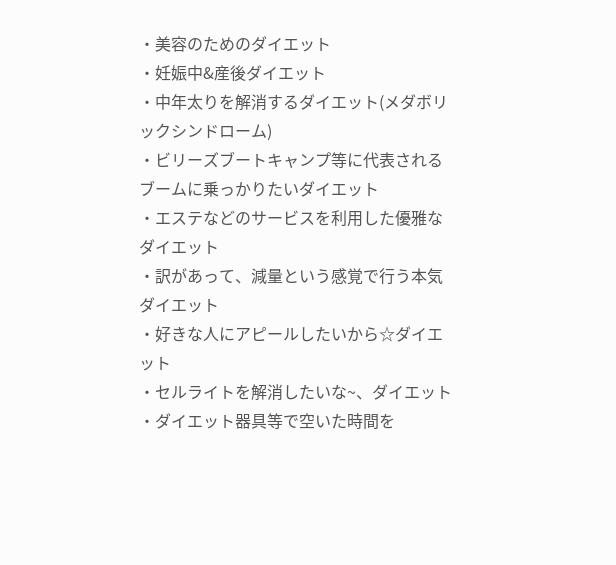・美容のためのダイエット
・妊娠中&産後ダイエット
・中年太りを解消するダイエット(メダボリックシンドローム)
・ビリーズブートキャンプ等に代表されるブームに乗っかりたいダイエット
・エステなどのサービスを利用した優雅なダイエット
・訳があって、減量という感覚で行う本気ダイエット
・好きな人にアピールしたいから☆ダイエット
・セルライトを解消したいな~、ダイエット
・ダイエット器具等で空いた時間を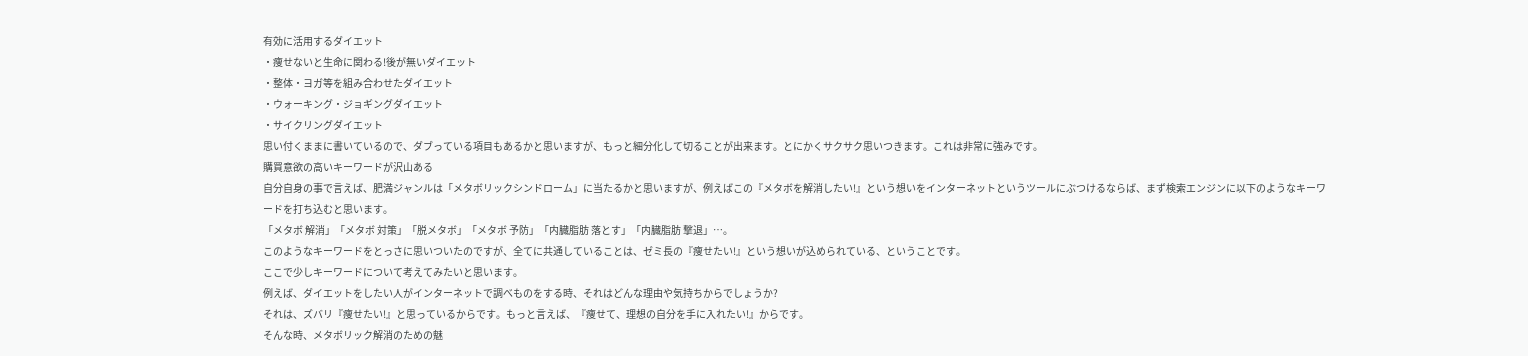有効に活用するダイエット
・痩せないと生命に関わる!後が無いダイエット
・整体・ヨガ等を組み合わせたダイエット
・ウォーキング・ジョギングダイエット
・サイクリングダイエット
思い付くままに書いているので、ダブっている項目もあるかと思いますが、もっと細分化して切ることが出来ます。とにかくサクサク思いつきます。これは非常に強みです。
購買意欲の高いキーワードが沢山ある
自分自身の事で言えば、肥満ジャンルは「メタボリックシンドローム」に当たるかと思いますが、例えばこの『メタボを解消したい!』という想いをインターネットというツールにぶつけるならば、まず検索エンジンに以下のようなキーワードを打ち込むと思います。
「メタボ 解消」「メタボ 対策」「脱メタボ」「メタボ 予防」「内臓脂肪 落とす」「内臓脂肪 撃退」…。
このようなキーワードをとっさに思いついたのですが、全てに共通していることは、ゼミ長の『痩せたい!』という想いが込められている、ということです。
ここで少しキーワードについて考えてみたいと思います。
例えば、ダイエットをしたい人がインターネットで調べものをする時、それはどんな理由や気持ちからでしょうか?
それは、ズバリ『痩せたい!』と思っているからです。もっと言えば、『痩せて、理想の自分を手に入れたい!』からです。
そんな時、メタボリック解消のための魅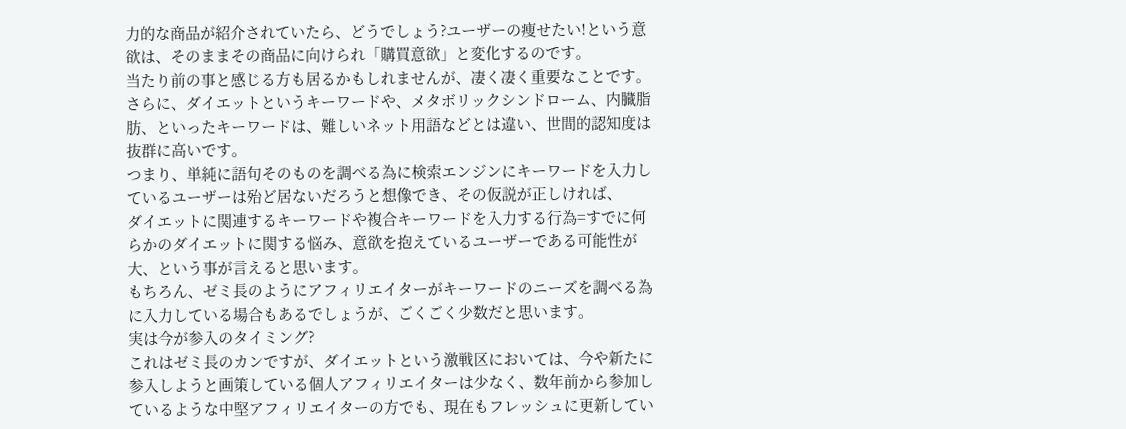力的な商品が紹介されていたら、どうでしょう?ユーザーの痩せたい!という意欲は、そのままその商品に向けられ「購買意欲」と変化するのです。
当たり前の事と感じる方も居るかもしれませんが、凄く凄く重要なことです。
さらに、ダイエットというキーワードや、メタボリックシンドローム、内臓脂肪、といったキーワードは、難しいネット用語などとは違い、世間的認知度は抜群に高いです。
つまり、単純に語句そのものを調べる為に検索エンジンにキーワードを入力しているユーザーは殆ど居ないだろうと想像でき、その仮説が正しければ、
ダイエットに関連するキーワードや複合キーワードを入力する行為=すでに何らかのダイエットに関する悩み、意欲を抱えているユーザーである可能性が大、という事が言えると思います。
もちろん、ゼミ長のようにアフィリエイターがキーワードのニーズを調べる為に入力している場合もあるでしょうが、ごくごく少数だと思います。
実は今が参入のタイミング?
これはゼミ長のカンですが、ダイエットという激戦区においては、今や新たに参入しようと画策している個人アフィリエイターは少なく、数年前から参加しているような中堅アフィリエイターの方でも、現在もフレッシュに更新してい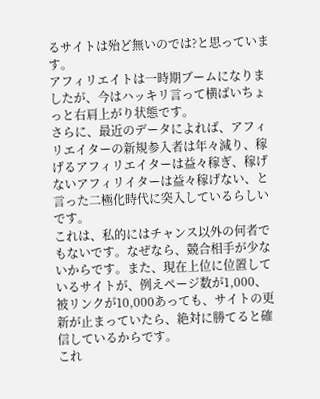るサイトは殆ど無いのでは?と思っています。
アフィリエイトは一時期ブームになりましたが、今はハッキリ言って横ばいちょっと右肩上がり状態です。
さらに、最近のデータによれば、アフィリエイターの新規参入者は年々減り、稼げるアフィリエイターは益々稼ぎ、稼げないアフィリイターは益々稼げない、と言った二極化時代に突入しているらしいです。
これは、私的にはチャンス以外の何者でもないです。なぜなら、競合相手が少ないからです。また、現在上位に位置しているサイトが、例えページ数が1,000、被リンクが10,000あっても、サイトの更新が止まっていたら、絶対に勝てると確信しているからです。
これ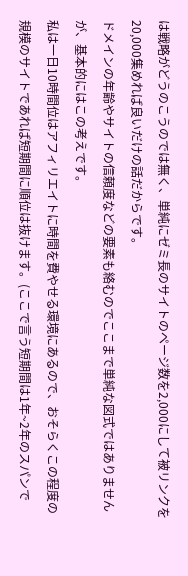は戦略がどうのこうのでは無く、単純にゼミ長のサイトのページ数を2,000にして被リンクを20,000集めれば良いだけの話だからです。
ドメインの年齢やサイトの信頼度などの要素も絡むのでここまで単純な図式ではありませんが、基本的にはこの考えです。
私は一日10時間位はアフィリエイトに時間を費やせる環境にあるので、おそらくこの程度の規模のサイトであれば短期間に順位は抜けます。(ここで言う短期間は1年~2年のスパンで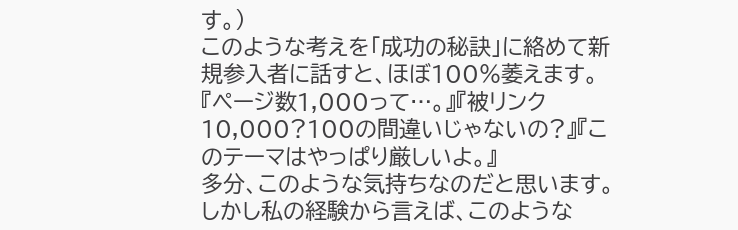す。)
このような考えを「成功の秘訣」に絡めて新規参入者に話すと、ほぼ100%萎えます。
『ページ数1,000って…。』『被リンク10,000?100の間違いじゃないの?』『このテーマはやっぱり厳しいよ。』
多分、このような気持ちなのだと思います。
しかし私の経験から言えば、このような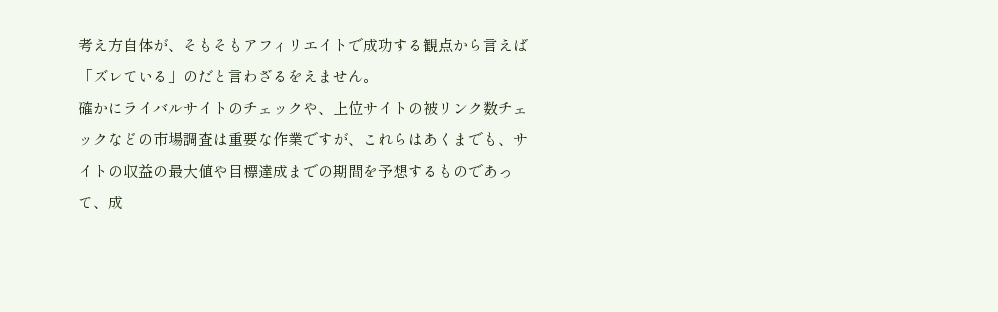考え方自体が、そもそもアフィリエイトで成功する観点から言えば「ズレている」のだと言わざるをえません。
確かにライバルサイトのチェックや、上位サイトの被リンク数チェックなどの市場調査は重要な作業ですが、これらはあくまでも、サイトの収益の最大値や目標達成までの期間を予想するものであって、成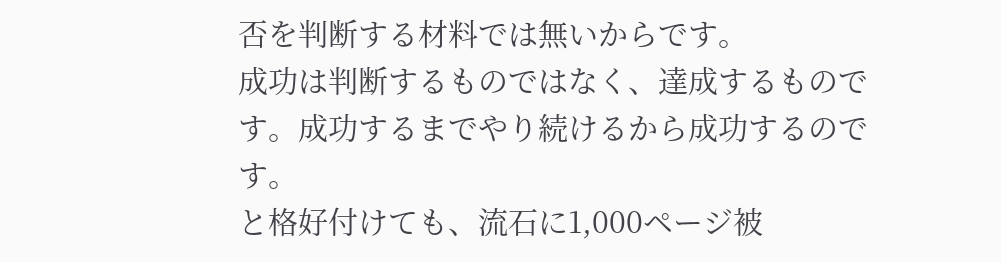否を判断する材料では無いからです。
成功は判断するものではなく、達成するものです。成功するまでやり続けるから成功するのです。
と格好付けても、流石に1,000ページ被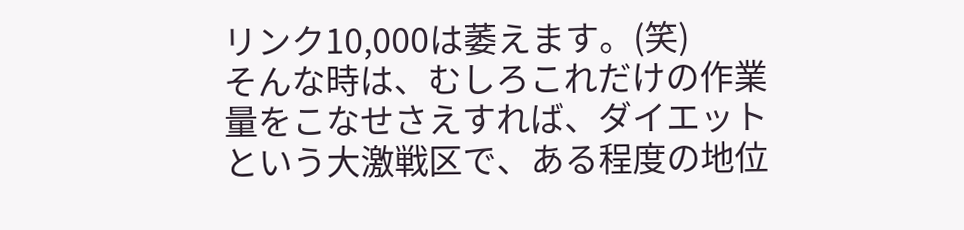リンク10,000は萎えます。(笑)
そんな時は、むしろこれだけの作業量をこなせさえすれば、ダイエットという大激戦区で、ある程度の地位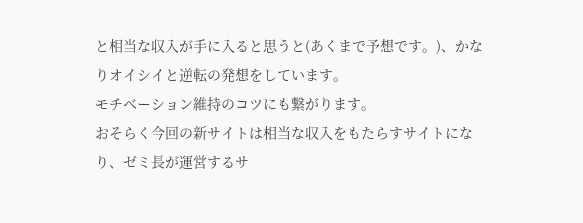と相当な収入が手に入ると思うと(あくまで予想です。)、かなりオイシイと逆転の発想をしています。
モチベーション維持のコツにも繋がります。
おそらく今回の新サイトは相当な収入をもたらすサイトになり、ゼミ長が運営するサ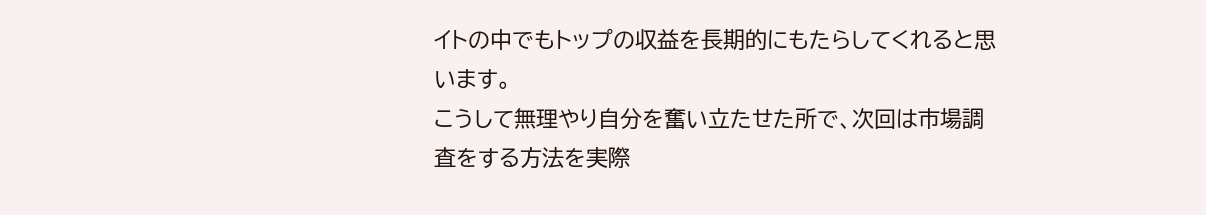イトの中でもトップの収益を長期的にもたらしてくれると思います。
こうして無理やり自分を奮い立たせた所で、次回は市場調査をする方法を実際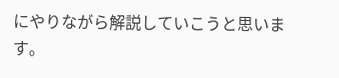にやりながら解説していこうと思います。